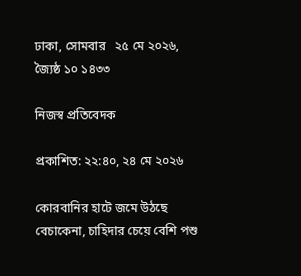ঢাকা, সোমবার   ২৫ মে ২০২৬,   জ্যৈষ্ঠ ১০ ১৪৩৩

নিজস্ব প্রতিবেদক

প্রকাশিত: ২২:৪০, ২৪ মে ২০২৬

কোরবানির হাটে জমে উঠছে বেচাকেনা, চাহিদার চেয়ে বেশি পশু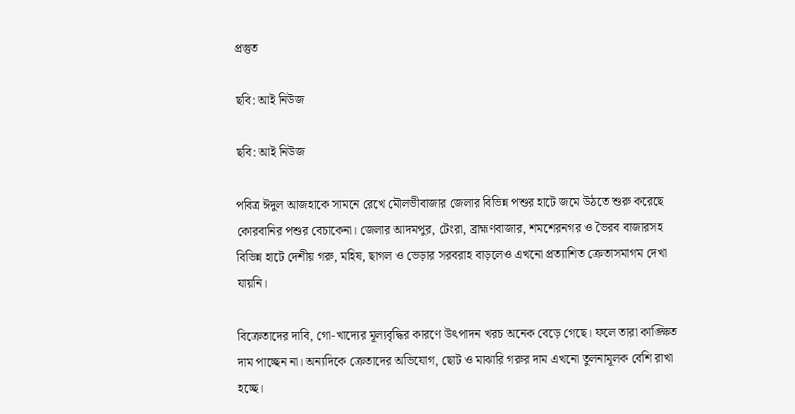প্রস্তুত

ছবি: আই নিউজ

ছবি: আই নিউজ

পবিত্র ঈদুল আজহাকে সামনে রেখে মৌলভীবাজার জেলার বিভিন্ন পশুর হাটে জমে উঠতে শুরু করেছে কোরবানির পশুর বেচাকেনা। জেলার আদমপুর, টেংরা, ব্রাহ্মণবাজার, শমশেরনগর ও ভৈরব বাজারসহ বিভিন্ন হাটে দেশীয় গরু, মহিষ, ছাগল ও ভেড়ার সরবরাহ বাড়লেও এখনো প্রত্যাশিত ক্রেতাসমাগম দেখা যায়নি।

বিক্রেতাদের দাবি, গো-খাদ্যের মূল্যবৃদ্ধির কারণে উৎপাদন খরচ অনেক বেড়ে গেছে। ফলে তারা কাঙ্ক্ষিত দাম পাচ্ছেন না। অন্যদিকে ক্রেতাদের অভিযোগ, ছোট ও মাঝারি গরুর দাম এখনো তুলনামূলক বেশি রাখা হচ্ছে।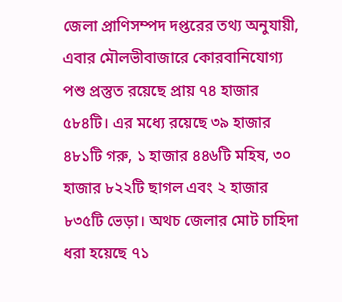জেলা প্রাণিসম্পদ দপ্তরের তথ্য অনুযায়ী, এবার মৌলভীবাজারে কোরবানিযোগ্য পশু প্রস্তুত রয়েছে প্রায় ৭৪ হাজার ৫৮৪টি। এর মধ্যে রয়েছে ৩৯ হাজার ৪৮১টি গরু, ১ হাজার ৪৪৬টি মহিষ, ৩০ হাজার ৮২২টি ছাগল এবং ২ হাজার ৮৩৫টি ভেড়া। অথচ জেলার মোট চাহিদা ধরা হয়েছে ৭১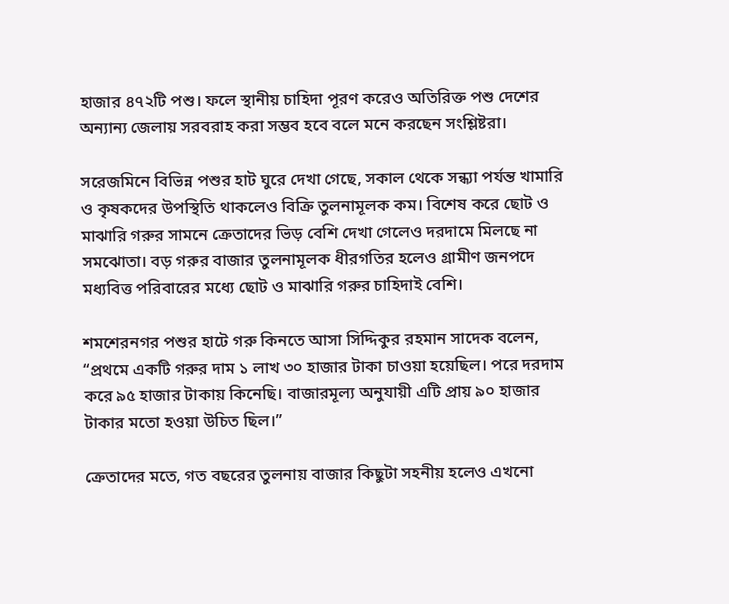হাজার ৪৭২টি পশু। ফলে স্থানীয় চাহিদা পূরণ করেও অতিরিক্ত পশু দেশের অন্যান্য জেলায় সরবরাহ করা সম্ভব হবে বলে মনে করছেন সংশ্লিষ্টরা।

সরেজমিনে বিভিন্ন পশুর হাট ঘুরে দেখা গেছে, সকাল থেকে সন্ধ্যা পর্যন্ত খামারি ও কৃষকদের উপস্থিতি থাকলেও বিক্রি তুলনামূলক কম। বিশেষ করে ছোট ও মাঝারি গরুর সামনে ক্রেতাদের ভিড় বেশি দেখা গেলেও দরদামে মিলছে না সমঝোতা। বড় গরুর বাজার তুলনামূলক ধীরগতির হলেও গ্রামীণ জনপদে মধ্যবিত্ত পরিবারের মধ্যে ছোট ও মাঝারি গরুর চাহিদাই বেশি।

শমশেরনগর পশুর হাটে গরু কিনতে আসা সিদ্দিকুর রহমান সাদেক বলেন, “প্রথমে একটি গরুর দাম ১ লাখ ৩০ হাজার টাকা চাওয়া হয়েছিল। পরে দরদাম করে ৯৫ হাজার টাকায় কিনেছি। বাজারমূল্য অনুযায়ী এটি প্রায় ৯০ হাজার টাকার মতো হওয়া উচিত ছিল।”

ক্রেতাদের মতে, গত বছরের তুলনায় বাজার কিছুটা সহনীয় হলেও এখনো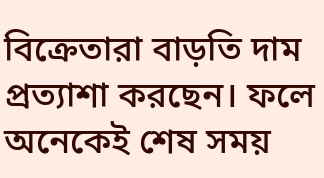বিক্রেতারা বাড়তি দাম প্রত্যাশা করছেন। ফলে অনেকেই শেষ সময়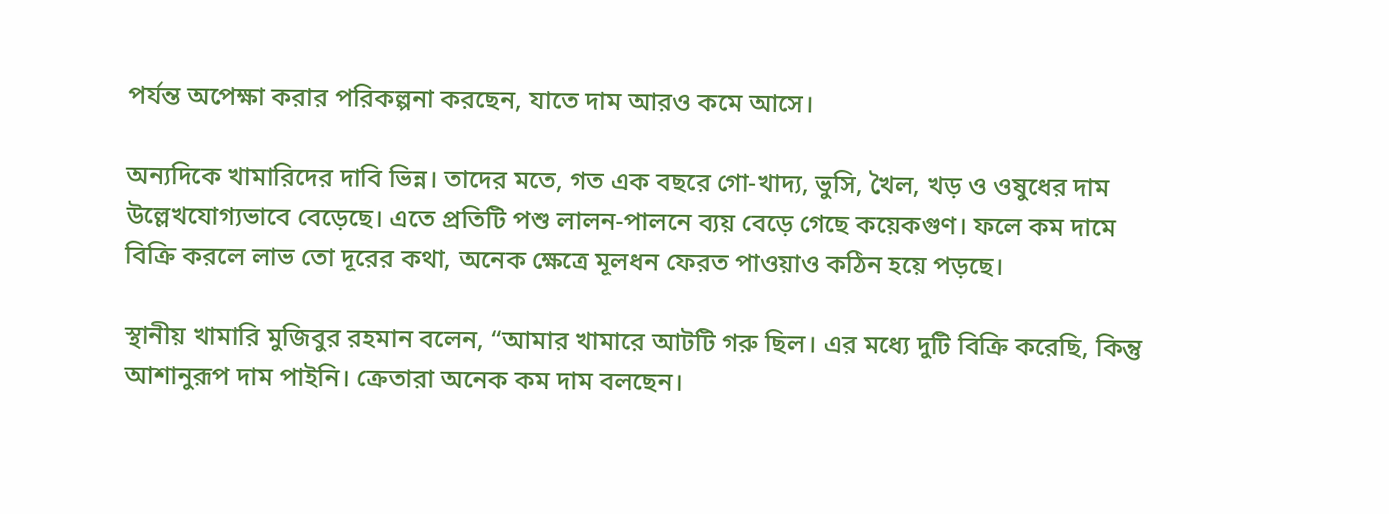পর্যন্ত অপেক্ষা করার পরিকল্পনা করছেন, যাতে দাম আরও কমে আসে।

অন্যদিকে খামারিদের দাবি ভিন্ন। তাদের মতে, গত এক বছরে গো-খাদ্য, ভুসি, খৈল, খড় ও ওষুধের দাম উল্লেখযোগ্যভাবে বেড়েছে। এতে প্রতিটি পশু লালন-পালনে ব্যয় বেড়ে গেছে কয়েকগুণ। ফলে কম দামে বিক্রি করলে লাভ তো দূরের কথা, অনেক ক্ষেত্রে মূলধন ফেরত পাওয়াও কঠিন হয়ে পড়ছে।

স্থানীয় খামারি মুজিবুর রহমান বলেন, “আমার খামারে আটটি গরু ছিল। এর মধ্যে দুটি বিক্রি করেছি, কিন্তু আশানুরূপ দাম পাইনি। ক্রেতারা অনেক কম দাম বলছেন।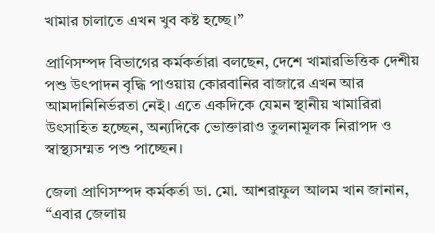খামার চালাতে এখন খুব কষ্ট হচ্ছে।”

প্রাণিসম্পদ বিভাগের কর্মকর্তারা বলছেন, দেশে খামারভিত্তিক দেশীয় পশু উৎপাদন বৃদ্ধি পাওয়ায় কোরবানির বাজারে এখন আর আমদানিনির্ভরতা নেই। এতে একদিকে যেমন স্থানীয় খামারিরা উৎসাহিত হচ্ছেন, অন্যদিকে ভোক্তারাও তুলনামূলক নিরাপদ ও স্বাস্থ্যসম্মত পশু পাচ্ছেন।

জেলা প্রাণিসম্পদ কর্মকর্তা ডা. মো. আশরাফুল আলম খান জানান, “এবার জেলায়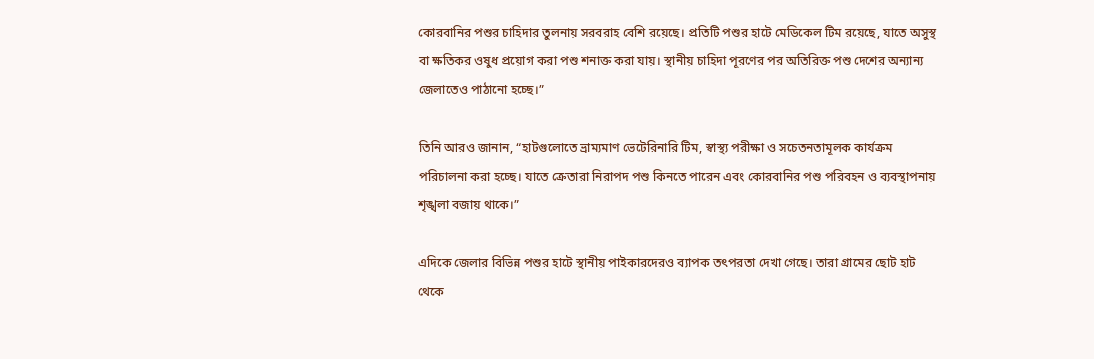কোরবানির পশুর চাহিদার তুলনায় সরবরাহ বেশি রয়েছে। প্রতিটি পশুর হাটে মেডিকেল টিম রয়েছে, যাতে অসুস্থ বা ক্ষতিকর ওষুধ প্রয়োগ করা পশু শনাক্ত করা যায়। স্থানীয় চাহিদা পূরণের পর অতিরিক্ত পশু দেশের অন্যান্য জেলাতেও পাঠানো হচ্ছে।”

তিনি আরও জানান, “হাটগুলোতে ভ্রাম্যমাণ ভেটেরিনারি টিম, স্বাস্থ্য পরীক্ষা ও সচেতনতামূলক কার্যক্রম পরিচালনা করা হচ্ছে। যাতে ক্রেতারা নিরাপদ পশু কিনতে পারেন এবং কোরবানির পশু পরিবহন ও ব্যবস্থাপনায় শৃঙ্খলা বজায় থাকে।”

এদিকে জেলার বিভিন্ন পশুর হাটে স্থানীয় পাইকারদেরও ব্যাপক তৎপরতা দেখা গেছে। তারা গ্রামের ছোট হাট থেকে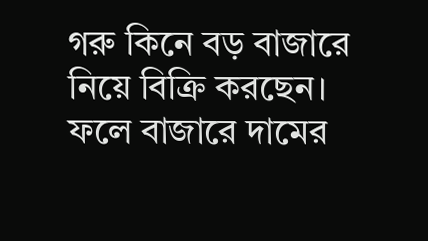গরু কিনে বড় বাজারে নিয়ে বিক্রি করছেন। ফলে বাজারে দামের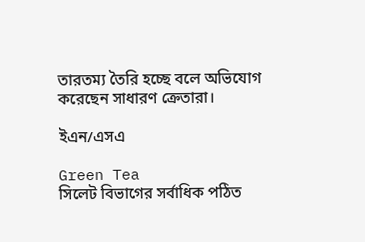তারতম্য তৈরি হচ্ছে বলে অভিযোগ করেছেন সাধারণ ক্রেতারা।

ইএন/এসএ

Green Tea
সিলেট বিভাগের সর্বাধিক পঠিত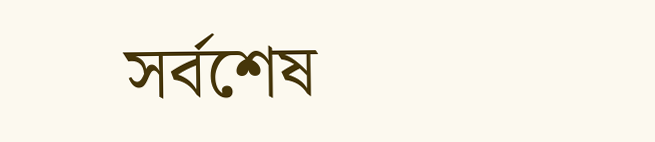সর্বশেষ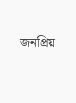জনপ্রিয়